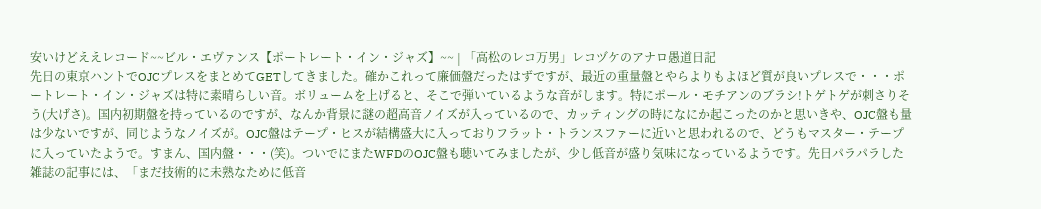安いけどええレコード~~ビル・エヴァンス【ポートレート・イン・ジャズ】~~ | 「高松のレコ万男」レコヅケのアナロ愚道日記
先日の東京ハントでOJCプレスをまとめてGETしてきました。確かこれって廉価盤だったはずですが、最近の重量盤とやらよりもよほど質が良いプレスで・・・ポートレート・イン・ジャズは特に素晴らしい音。ボリュームを上げると、そこで弾いているような音がします。特にポール・モチアンのブラシ!トゲトゲが刺さりそう(大げさ)。国内初期盤を持っているのですが、なんか背景に謎の超高音ノイズが入っているので、カッティングの時になにか起こったのかと思いきや、OJC盤も量は少ないですが、同じようなノイズが。OJC盤はテープ・ヒスが結構盛大に入っておりフラット・トランスファーに近いと思われるので、どうもマスター・テープに入っていたようで。すまん、国内盤・・・(笑)。ついでにまたWFDのOJC盤も聴いてみましたが、少し低音が盛り気味になっているようです。先日パラパラした雑誌の記事には、「まだ技術的に未熟なために低音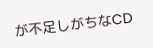が不足しがちなCD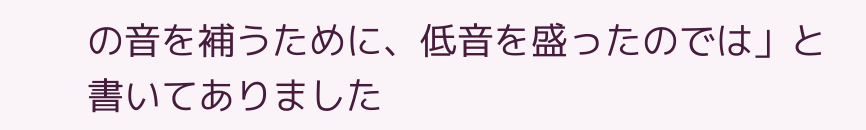の音を補うために、低音を盛ったのでは」と書いてありました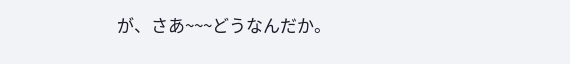が、さあ~~~どうなんだか。